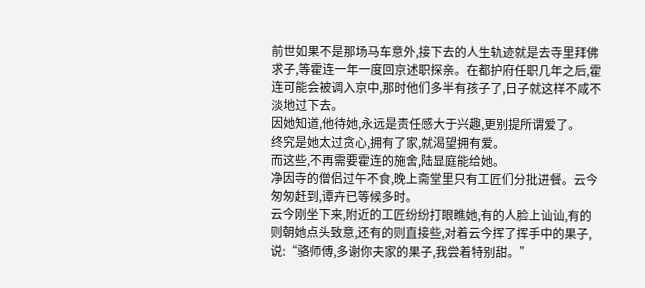前世如果不是那场马车意外,接下去的人生轨迹就是去寺里拜佛求子,等霍连一年一度回京述职探亲。在都护府任职几年之后,霍连可能会被调入京中,那时他们多半有孩子了,日子就这样不咸不淡地过下去。
因她知道,他待她,永远是责任感大于兴趣,更别提所谓爱了。
终究是她太过贪心,拥有了家,就渴望拥有爱。
而这些,不再需要霍连的施舍,陆显庭能给她。
净因寺的僧侣过午不食,晚上斋堂里只有工匠们分批进餐。云今匆匆赶到,谭卉已等候多时。
云今刚坐下来,附近的工匠纷纷打眼瞧她,有的人脸上讪讪,有的则朝她点头致意,还有的则直接些,对着云今挥了挥手中的果子,说:“骆师傅,多谢你夫家的果子,我尝着特别甜。”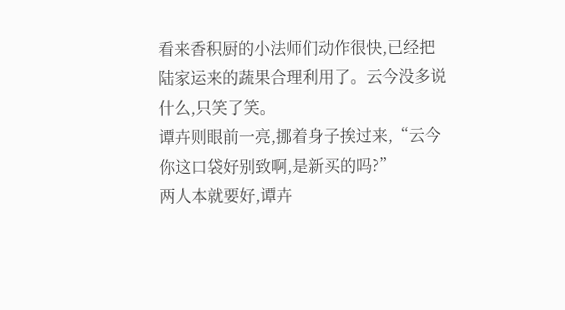看来香积厨的小法师们动作很快,已经把陆家运来的蔬果合理利用了。云今没多说什么,只笑了笑。
谭卉则眼前一亮,挪着身子挨过来,“云今你这口袋好别致啊,是新买的吗?”
两人本就要好,谭卉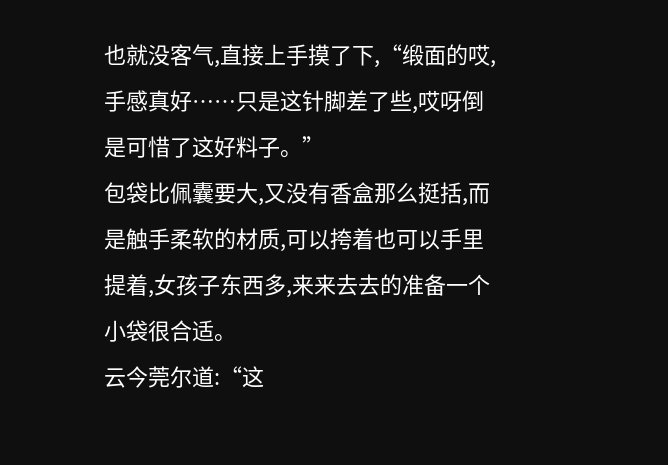也就没客气,直接上手摸了下,“缎面的哎,手感真好……只是这针脚差了些,哎呀倒是可惜了这好料子。”
包袋比佩囊要大,又没有香盒那么挺括,而是触手柔软的材质,可以挎着也可以手里提着,女孩子东西多,来来去去的准备一个小袋很合适。
云今莞尔道:“这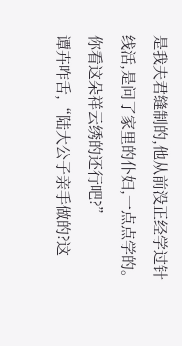是我夫君缝制的,他从前没正经学过针线活,是问了家里的仆妇,一点点学的。你看这朵祥云绣的还行吧?”
谭卉咋舌,“陆大公子亲手做的?这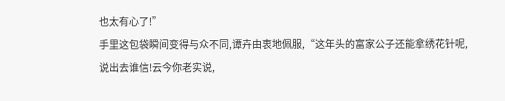也太有心了!”
手里这包袋瞬间变得与众不同,谭卉由衷地佩服,“这年头的富家公子还能拿绣花针呢,说出去谁信!云今你老实说,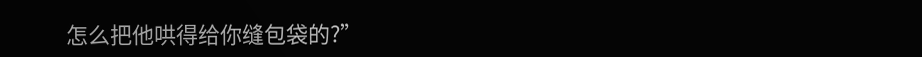怎么把他哄得给你缝包袋的?”